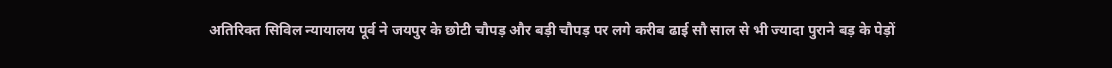अतिरिक्त सिविल न्यायालय पूर्व ने जयपुर के छोटी चौपड़ और बड़ी चौपड़ पर लगे करीब ढाई सौ साल से भी ज्यादा पुराने बड़ के पेड़ों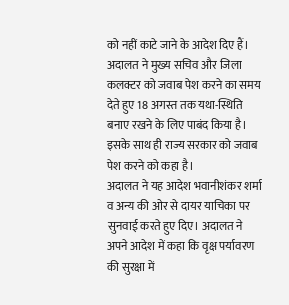को नहीं काटे जाने के आदेश दिए हैं।
अदालत ने मुख्य सचिव और जिला कलक्टर को जवाब पेश करने का समय देते हुए 18 अगस्त तक यथा-स्थिति बनाए रखने के लिए पाबंद किया है। इसके साथ ही राज्य सरकार को जवाब पेश करने को कहा है।
अदालत ने यह आदेश भवानीशंकर शर्मा व अन्य की ओर से दायर याचिका पर सुनवाई करते हुए दिए। अदालत ने अपने आदेश में कहा कि वृक्ष पर्यावरण की सुरक्षा में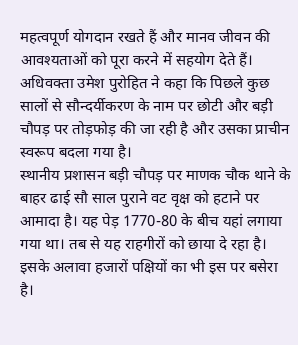महत्वपूर्ण योगदान रखते हैं और मानव जीवन की आवश्यताओं को पूरा करने में सहयोग देते हैं। अधिवक्ता उमेश पुरोहित ने कहा कि पिछले कुछ सालों से सौन्दर्यीकरण के नाम पर छोटी और बड़ी चौपड़ पर तोड़फोड़ की जा रही है और उसका प्राचीन स्वरूप बदला गया है।
स्थानीय प्रशासन बड़ी चौपड़ पर माणक चौक थाने के बाहर ढाई सौ साल पुराने वट वृक्ष को हटाने पर आमादा है। यह पेड़ 1770-80 के बीच यहां लगाया गया था। तब से यह राहगीरों को छाया दे रहा है। इसके अलावा हजारों पक्षियों का भी इस पर बसेरा है।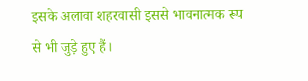इसके अलावा शहरवासी इससे भावनात्मक रूप से भी जुड़े हुए हैं।